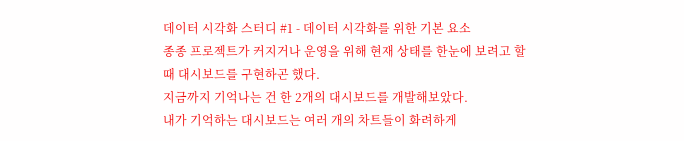데이터 시각화 스터디 #1 - 데이터 시각화를 위한 기본 요소
종종 프로젝트가 커지거나 운영을 위해 현재 상태를 한눈에 보려고 할 때 대시보드를 구현하곤 했다.
지금까지 기억나는 건 한 2개의 대시보드를 개발해보았다.
내가 기억하는 대시보드는 여러 개의 차트들이 화려하게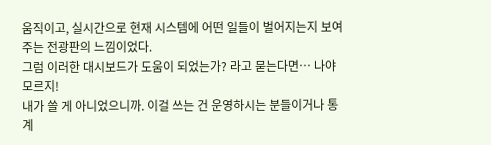움직이고, 실시간으로 현재 시스템에 어떤 일들이 벌어지는지 보여주는 전광판의 느낌이었다.
그럼 이러한 대시보드가 도움이 되었는가? 라고 묻는다면… 나야 모르지!
내가 쓸 게 아니었으니까. 이걸 쓰는 건 운영하시는 분들이거나 통계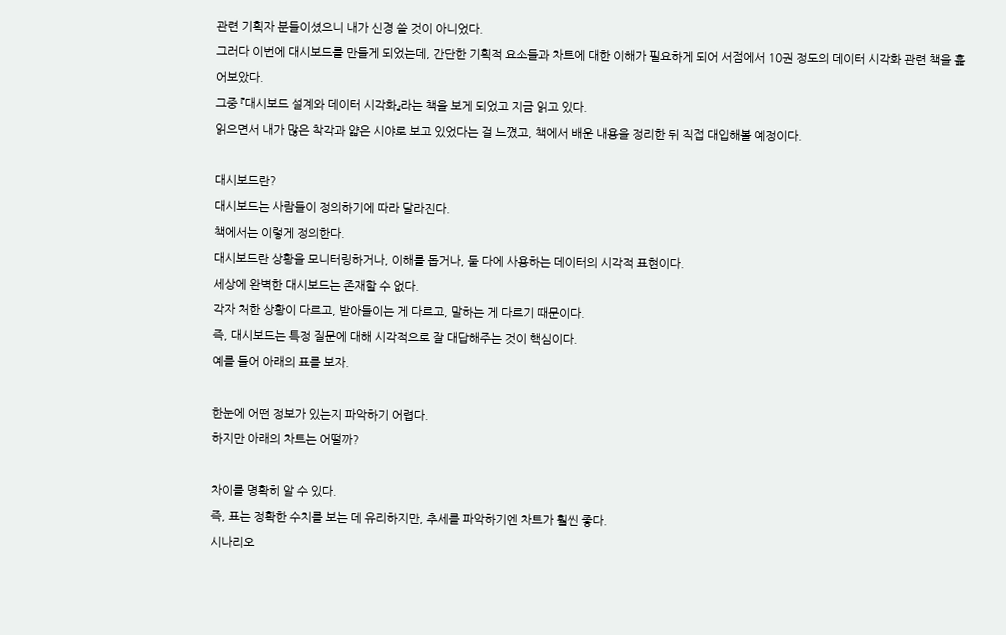관련 기획자 분들이셨으니 내가 신경 쓸 것이 아니었다.
그러다 이번에 대시보드를 만들게 되었는데, 간단한 기획적 요소들과 차트에 대한 이해가 필요하게 되어 서점에서 10권 정도의 데이터 시각화 관련 책을 훑어보았다.
그중 『대시보드 설계와 데이터 시각화』라는 책을 보게 되었고 지금 읽고 있다.
읽으면서 내가 많은 착각과 얇은 시야로 보고 있었다는 걸 느꼈고, 책에서 배운 내용을 정리한 뒤 직접 대입해볼 예정이다.

대시보드란?
대시보드는 사람들이 정의하기에 따라 달라진다.
책에서는 이렇게 정의한다.
대시보드란 상황을 모니터링하거나, 이해를 돕거나, 둘 다에 사용하는 데이터의 시각적 표현이다.
세상에 완벽한 대시보드는 존재할 수 없다.
각자 처한 상황이 다르고, 받아들이는 게 다르고, 말하는 게 다르기 때문이다.
즉, 대시보드는 특정 질문에 대해 시각적으로 잘 대답해주는 것이 핵심이다.
예를 들어 아래의 표를 보자.

한눈에 어떤 정보가 있는지 파악하기 어렵다.
하지만 아래의 차트는 어떨까?

차이를 명확히 알 수 있다.
즉, 표는 정확한 수치를 보는 데 유리하지만, 추세를 파악하기엔 차트가 훨씬 좋다.
시나리오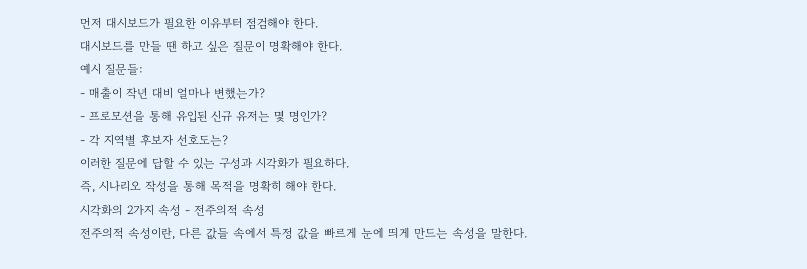먼저 대시보드가 필요한 이유부터 점검해야 한다.
대시보드를 만들 땐 하고 싶은 질문이 명확해야 한다.
예시 질문들:
- 매출이 작년 대비 얼마나 변했는가?
- 프로모션을 통해 유입된 신규 유저는 몇 명인가?
- 각 지역별 후보자 선호도는?
이러한 질문에 답할 수 있는 구성과 시각화가 필요하다.
즉, 시나리오 작성을 통해 목적을 명확히 해야 한다.
시각화의 2가지 속성 - 전주의적 속성
전주의적 속성이란, 다른 값들 속에서 특정 값을 빠르게 눈에 띄게 만드는 속성을 말한다.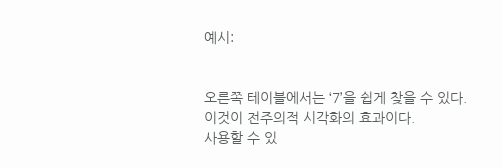예시:


오른쪽 테이블에서는 ‘7’을 쉽게 찾을 수 있다.
이것이 전주의적 시각화의 효과이다.
사용할 수 있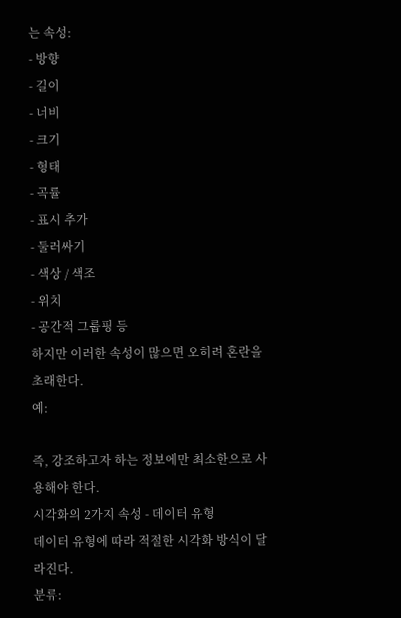는 속성:
- 방향
- 길이
- 너비
- 크기
- 형태
- 곡률
- 표시 추가
- 둘러싸기
- 색상 / 색조
- 위치
- 공간적 그룹핑 등
하지만 이러한 속성이 많으면 오히려 혼란을 초래한다.
예:

즉, 강조하고자 하는 정보에만 최소한으로 사용해야 한다.
시각화의 2가지 속성 - 데이터 유형
데이터 유형에 따라 적절한 시각화 방식이 달라진다.
분류: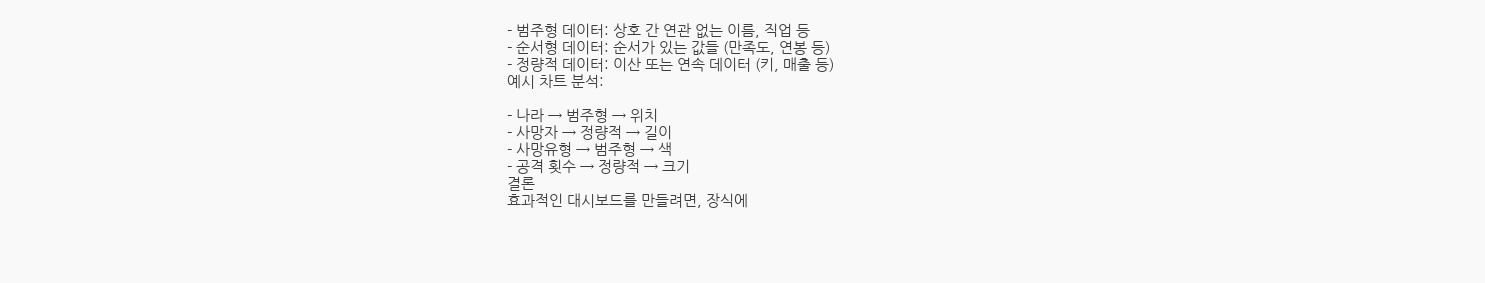- 범주형 데이터: 상호 간 연관 없는 이름, 직업 등
- 순서형 데이터: 순서가 있는 값들 (만족도, 연봉 등)
- 정량적 데이터: 이산 또는 연속 데이터 (키, 매출 등)
예시 차트 분석:

- 나라 → 범주형 → 위치
- 사망자 → 정량적 → 길이
- 사망유형 → 범주형 → 색
- 공격 횟수 → 정량적 → 크기
결론
효과적인 대시보드를 만들려면, 장식에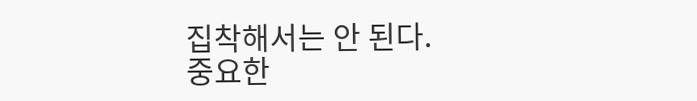집착해서는 안 된다.
중요한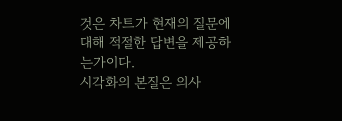것은 차트가 현재의 질문에 대해 적절한 답변을 제공하는가이다.
시각화의 본질은 의사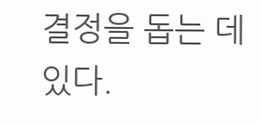결정을 돕는 데 있다.